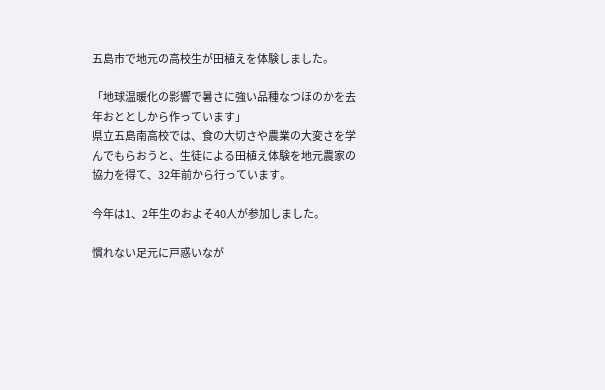五島市で地元の高校生が田植えを体験しました。

「地球温暖化の影響で暑さに強い品種なつほのかを去年おととしから作っています」
県立五島南高校では、食の大切さや農業の大変さを学んでもらおうと、生徒による田植え体験を地元農家の協力を得て、32年前から行っています。

今年は1、2年生のおよそ40人が参加しました。

慣れない足元に戸惑いなが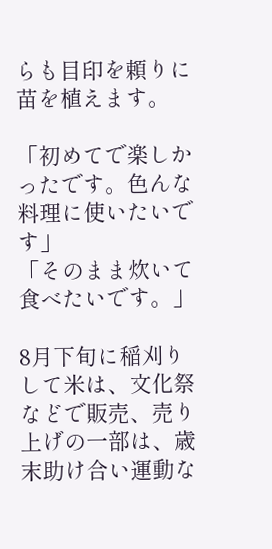らも目印を頼りに苗を植えます。

「初めてで楽しかったです。色んな料理に使いたいです」
「そのまま炊いて食べたいです。」

8月下旬に稲刈りして米は、文化祭などで販売、売り上げの一部は、歳末助け合い運動な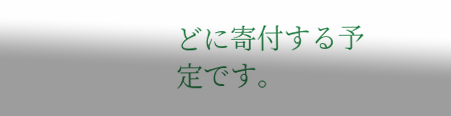どに寄付する予定です。